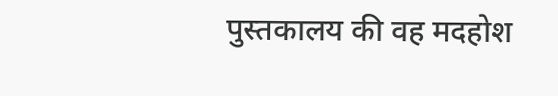पुस्तकालय की वह मदहोश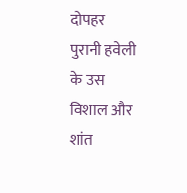दोपहर
पुरानी हवेली के उस विशाल और शांत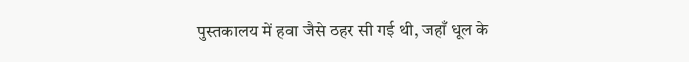पुस्तकालय में हवा जैसे ठहर सी गई थी, जहाँ धूल के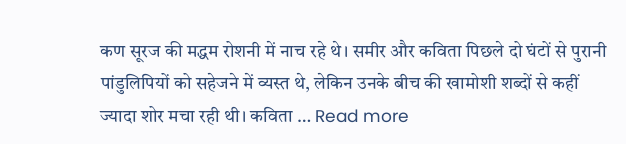कण सूरज की मद्धम रोशनी में नाच रहे थे। समीर और कविता पिछले दो घंटों से पुरानी पांडुलिपियों को सहेजने में व्यस्त थे, लेकिन उनके बीच की खामोशी शब्दों से कहीं ज्यादा शोर मचा रही थी। कविता … Read more